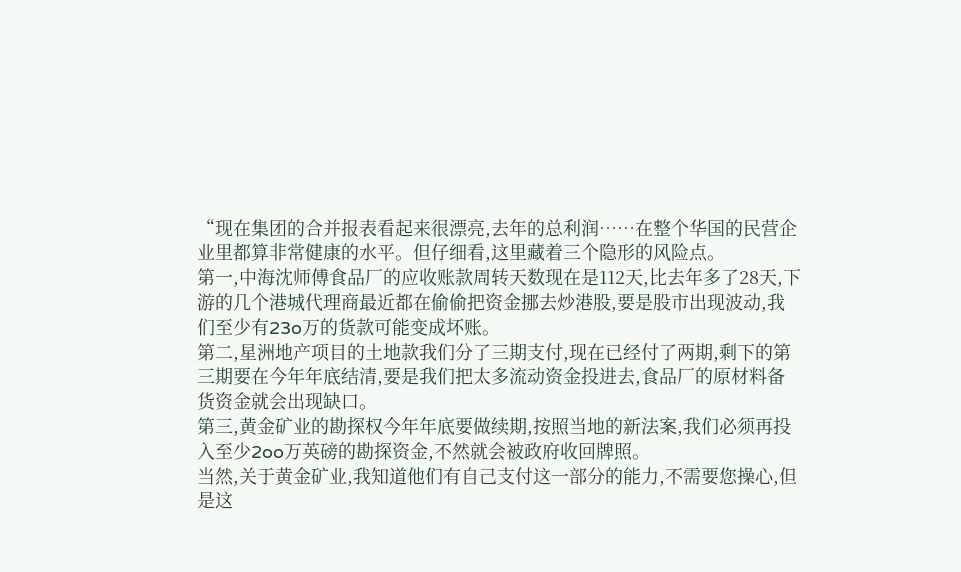“现在集团的合并报表看起来很漂亮,去年的总利润……在整个华国的民营企业里都算非常健康的水平。但仔细看,这里藏着三个隐形的风险点。
第一,中海沈师傅食品厂的应收账款周转天数现在是112天,比去年多了28天,下游的几个港城代理商最近都在偷偷把资金挪去炒港股,要是股市出现波动,我们至少有23o万的货款可能变成坏账。
第二,星洲地产项目的土地款我们分了三期支付,现在已经付了两期,剩下的第三期要在今年年底结清,要是我们把太多流动资金投进去,食品厂的原材料备货资金就会出现缺口。
第三,黄金矿业的勘探权今年年底要做续期,按照当地的新法案,我们必须再投入至少2oo万英磅的勘探资金,不然就会被政府收回牌照。
当然,关于黄金矿业,我知道他们有自己支付这一部分的能力,不需要您操心,但是这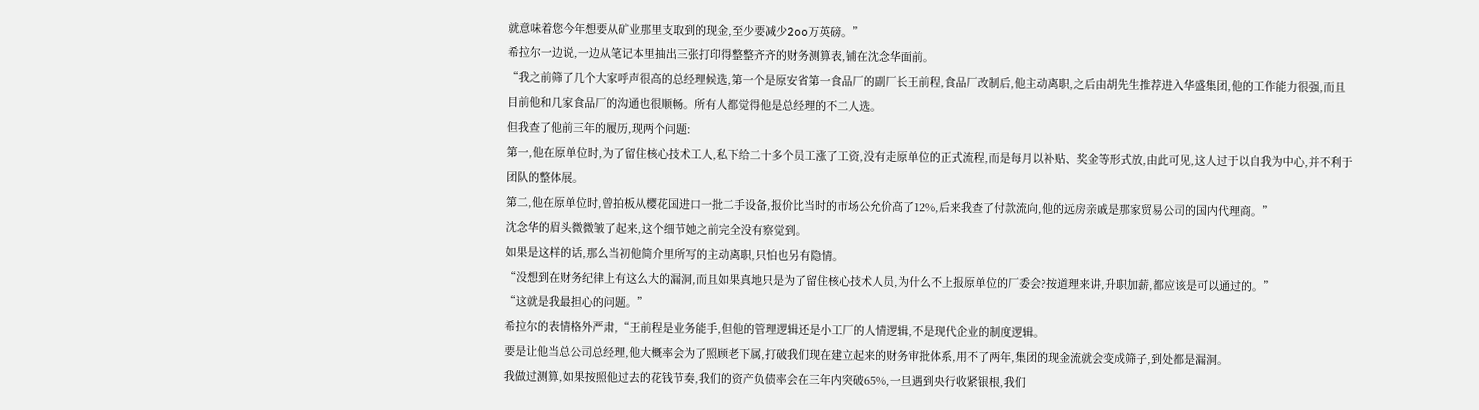就意味着您今年想要从矿业那里支取到的现金,至少要减少2oo万英磅。”
希拉尔一边说,一边从笔记本里抽出三张打印得整整齐齐的财务测算表,铺在沈念华面前。
“我之前筛了几个大家呼声很高的总经理候选,第一个是原安省第一食品厂的副厂长王前程,食品厂改制后,他主动离职,之后由胡先生推荐进入华盛集团,他的工作能力很强,而且目前他和几家食品厂的沟通也很顺畅。所有人都觉得他是总经理的不二人选。
但我查了他前三年的履历,现两个问题:
第一,他在原单位时,为了留住核心技术工人,私下给二十多个员工涨了工资,没有走原单位的正式流程,而是每月以补贴、奖金等形式放,由此可见,这人过于以自我为中心,并不利于团队的整体展。
第二,他在原单位时,曾拍板从樱花国进口一批二手设备,报价比当时的市场公允价高了12%,后来我查了付款流向,他的远房亲戚是那家贸易公司的国内代理商。”
沈念华的眉头微微皱了起来,这个细节她之前完全没有察觉到。
如果是这样的话,那么当初他简介里所写的主动离职,只怕也另有隐情。
“没想到在财务纪律上有这么大的漏洞,而且如果真地只是为了留住核心技术人员,为什么不上报原单位的厂委会?按道理来讲,升职加薪,都应该是可以通过的。”
“这就是我最担心的问题。”
希拉尔的表情格外严肃,“王前程是业务能手,但他的管理逻辑还是小工厂的人情逻辑,不是现代企业的制度逻辑。
要是让他当总公司总经理,他大概率会为了照顾老下属,打破我们现在建立起来的财务审批体系,用不了两年,集团的现金流就会变成筛子,到处都是漏洞。
我做过测算,如果按照他过去的花钱节奏,我们的资产负债率会在三年内突破65%,一旦遇到央行收紧银根,我们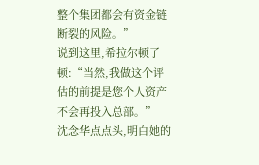整个集团都会有资金链断裂的风险。”
说到这里,希拉尔顿了顿:“当然,我做这个评估的前提是您个人资产不会再投入总部。”
沈念华点点头,明白她的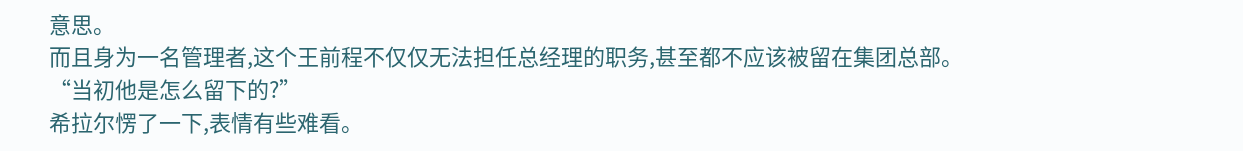意思。
而且身为一名管理者,这个王前程不仅仅无法担任总经理的职务,甚至都不应该被留在集团总部。
“当初他是怎么留下的?”
希拉尔愣了一下,表情有些难看。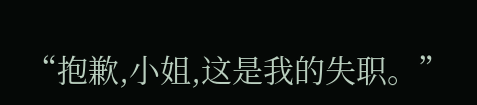“抱歉,小姐,这是我的失职。”